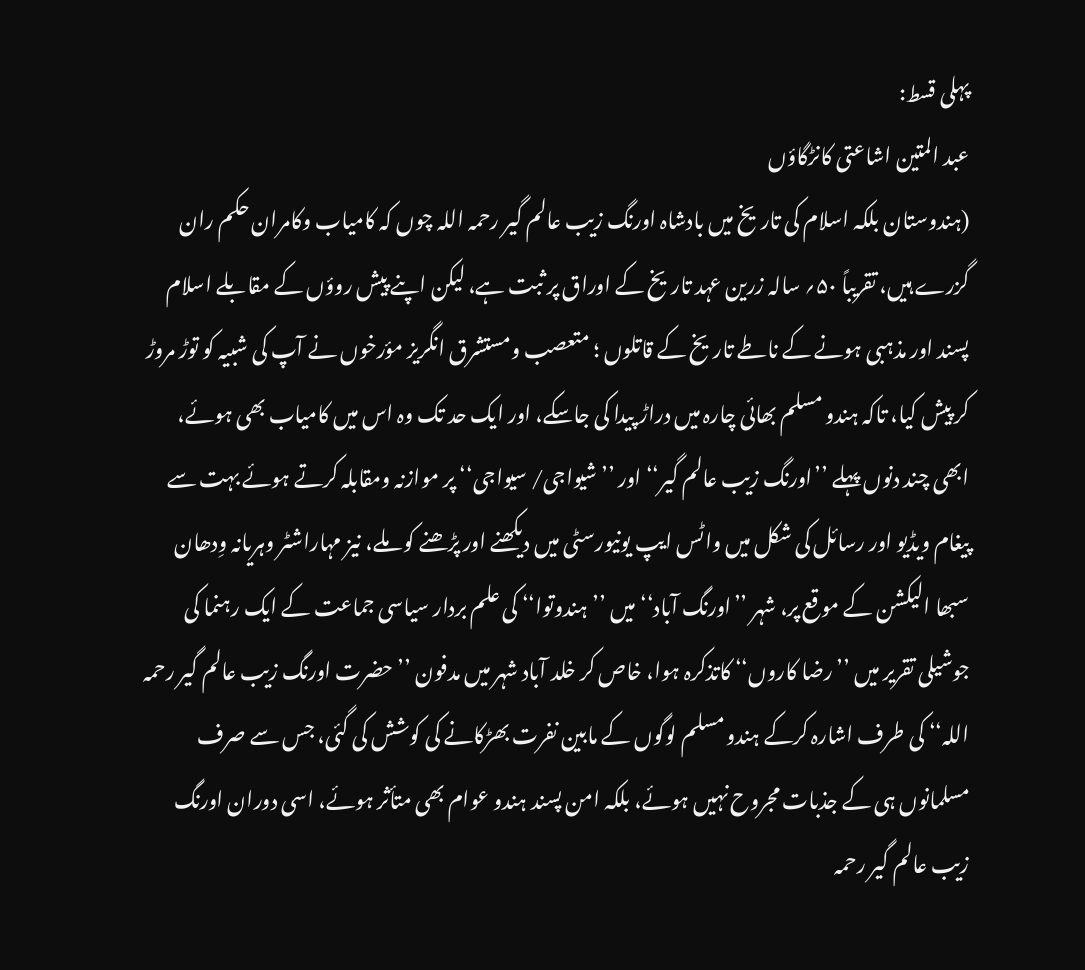پہلی قسط:
عبد المتین اشاعتی کانڑگاؤں
(ہندوستان بلکہ اسلام کی تاریخ میں بادشاہ اورنگ زیب عالم گیر رحمہ اللہ چوں کہ کامیاب وکامران حکم ران گزرے ہیں، تقریباً ۵۰؍ سالہ زرین عہد تاریخ کے اوراق پر ثبت ہے، لیکن اپنے پیش روؤں کے مقابلے اسلام پسند اور مذہبی ہونے کے ناطے تاریخ کے قاتلوں ؛ متعصب ومستشرق انگریز مؤرخوں نے آپ کی شبیہ کو توڑ مروڑ کر پیش کیا، تاکہ ہندو مسلم بھائی چارہ میں دراڑ پیدا کی جاسکے، اور ایک حد تک وہ اس میں کامیاب بھی ہوئے، ابھی چند دنوں پہلے ’’اورنگ زیب عالم گیر‘‘ اور ’’شیواجی/ سیواجی‘‘ پر موازنہ ومقابلہ کرتے ہوئے بہت سے پیغام ویڈیو اور رسائل کی شکل میں واٹس ایپ یونیورسٹی میں دیکھنے اور پڑھنے کو ملے، نیز مہاراشٹر وہریانہ وِدھان سبھا الیکشن کے موقع پر، شہر ’’اورنگ آباد‘‘ میں ’’ہندوتوا‘‘ کی علم بردار سیاسی جماعت کے ایک رہنما کی جوشیلی تقریر میں ’’رضا کاروں‘‘ کاتذکرہ ہوا، خاص کر خلد آباد شہر میں مدفون ’’حضرت اورنگ زیب عالم گیر رحمہ اللہ‘‘ کی طرف اشارہ کرکے ہندو مسلم لوگوں کے مابین نفرت بھڑکانے کی کوشش کی گئی، جس سے صرف مسلمانوں ہی کے جذبات مجروح نہیں ہوئے، بلکہ امن پسند ہندو عوام بھی متأثر ہوئے، اسی دوران اورنگ زیب عالم گیر رحمہ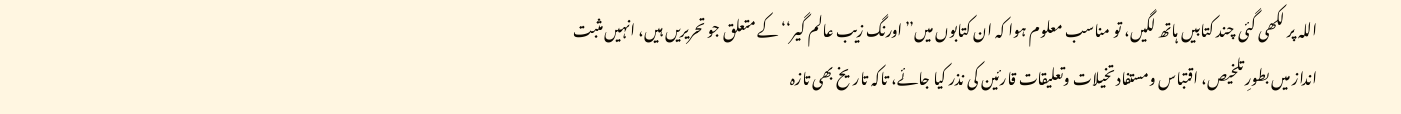اللہ پر لکھی گئی چند کتابیں ہاتھ لگیں، تو مناسب معلوم ہوا کہ ان کتابوں میں’’اورنگ زیب عالم گیر‘‘ کے متعلق جو تحریریں ہیں، انہیں مثبت انداز میں بطورِ تلخیص، اقتباس ومستفاد تخیلات وتعلیقات قارئین کی نذر کیا جائے، تاکہ تاریخ بھی تازہ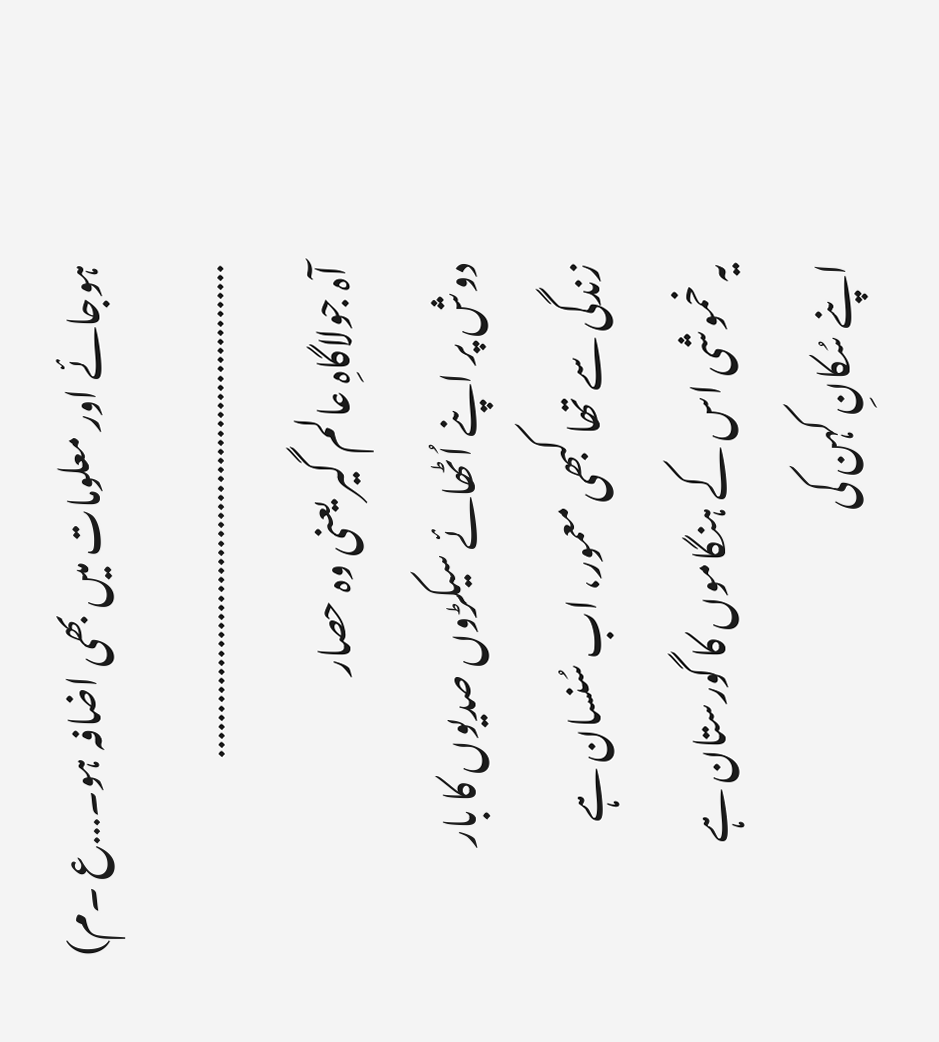ہوجائے اور معلومات میں بھی اضافہ ہو۔…ع ۔م)
………………………………………………
آہ جولاگاہِ عالم گیر یعنی وہ حصار
دوش پر اپنے اُٹھائے سیکڑوں صدیوں کا بار
زندگی سے تھا کبھی معمور، اب سُنسان ہے
یہ خموشی اس کے ہنگاموں کا گورستان ہے
اپنے سُکانِ کہن کی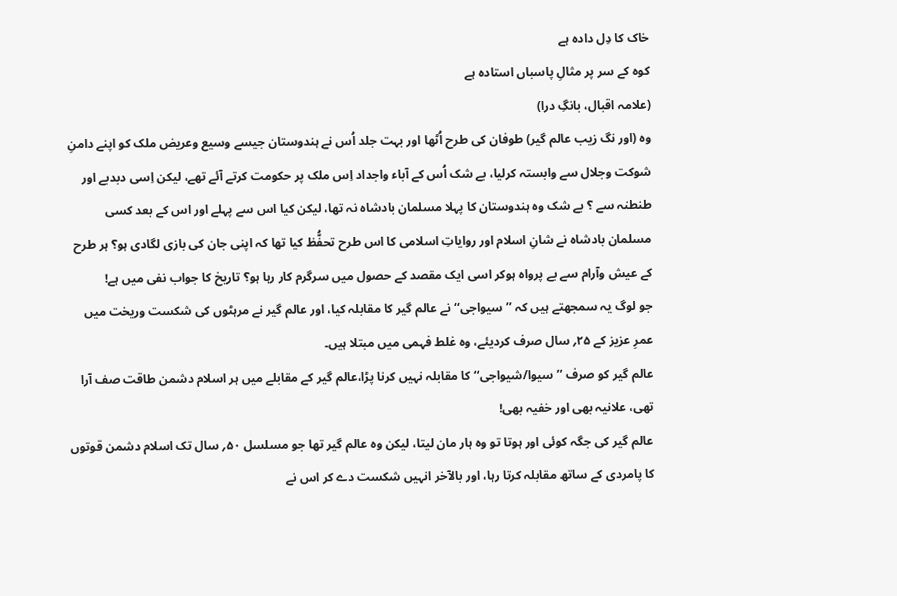خاک کا دِل دادہ ہے
کوہ کے سر پر مثالِ پاسباں استادہ ہے
(علامہ اقبال، بانگِ درا)
وہ (اور نگ زیب عالم گیر) طوفان کی طرح اُٹھا اور بہت جلد اُس نے ہندوستان جیسے وسیع وعریض ملک کو اپنے دامنِ شوکت وجلال سے وابستہ کرلیا، بے شک اُس کے آباء واجداد اِس ملک پر حکومت کرتے آئے تھے، لیکن اِسی دبدبے اور طنطنہ سے ؟ بے شک وہ ہندوستان کا پہلا مسلمان بادشاہ نہ تھا، لیکن کیا اس سے پہلے اور اس کے بعد کسی مسلمان بادشاہ نے شانِ اسلام اور روایاتِ اسلامی کا اس طرح تحفُّظ کیا تھا کہ اپنی جان کی بازی لگادی ہو؟ ہر طرح کے عیش وآرام سے بے پرواہ ہوکر اسی ایک مقصد کے حصول میں سرگرم کار رہا ہو؟ تاریخ کا جواب نفی میں ہے!
جو لوگ یہ سمجھتے ہیں کہ ’’سیواجی‘‘ نے عالم گیر کا مقابلہ کیا، اور عالم گیر نے مرہٹوں کی شکست وریخت میں عمرِ عزیز کے ۲۵؍ سال صرف کردیئے، وہ غلط فہمی میں مبتلا ہیں۔
عالم گیر کو صرف ’’سیوا/شیواجی‘‘ کا مقابلہ نہیں کرنا پڑا،عالم گیر کے مقابلے میں ہر اسلام دشمن طاقت صف آرا تھی، علانیہ بھی اور خفیہ بھی!
عالم گیر کی جگہ کوئی اور ہوتا تو وہ ہار مان لیتا، لیکن وہ عالم گیر تھا جو مسلسل ۵۰؍ سال تک اسلام دشمن قوتوں کا پامردی کے ساتھ مقابلہ کرتا رہا، اور بالآخر انہیں شکست دے کر اس نے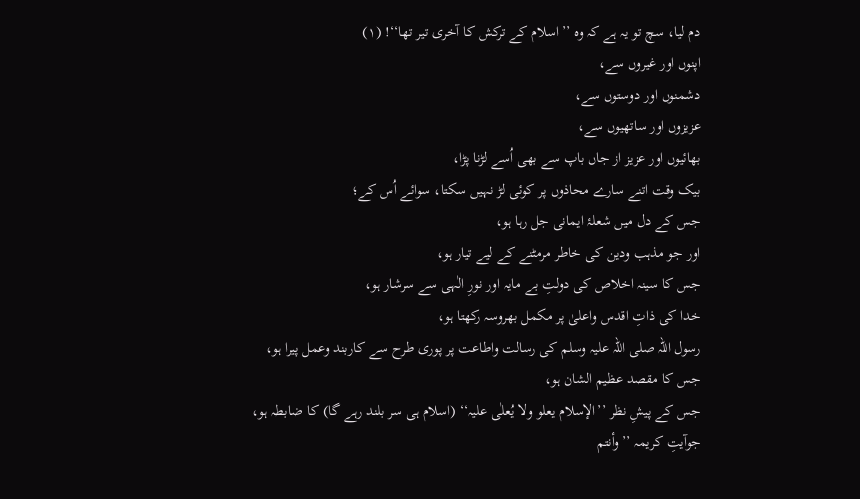دم لیا، سچ تو یہ ہے کہ وہ ’’اسلام کے ترکش کا آخری تیر تھا‘‘! (۱)
اپنوں اور غیروں سے،
دشمنوں اور دوستوں سے،
عزیزوں اور ساتھیوں سے،
بھائیوں اور عزیز از جاں باپ سے بھی اُسے لڑنا پڑا،
بیک وقت اتنے سارے محاذوں پر کوئی لڑ نہیں سکتا، سوائے اُس کے؛
جس کے دل میں شعلۂ ایمانی جل رہا ہو،
اور جو مذہب ودین کی خاطر مرمٹنے کے لیے تیار ہو،
جس کا سینہ اخلاص کی دولتِ بے مایہ اور نورِ الٰہی سے سرشار ہو،
خدا کی ذاتِ اقدس واعلیٰ پر مکمل بھروسہ رکھتا ہو،
رسول اللہ صلی اللہ علیہ وسلم کی رسالت واطاعت پر پوری طرح سے کاربند وعمل پیرا ہو،
جس کا مقصد عظیم الشان ہو،
جس کے پیشِ نظر ’’الإسلام یعلو ولا یُعلٰی علیہ‘‘ (اسلام ہی سر بلند رہے گا) کا ضابطہ ہو،
جوآیتِ کریمہ ’’وأنتم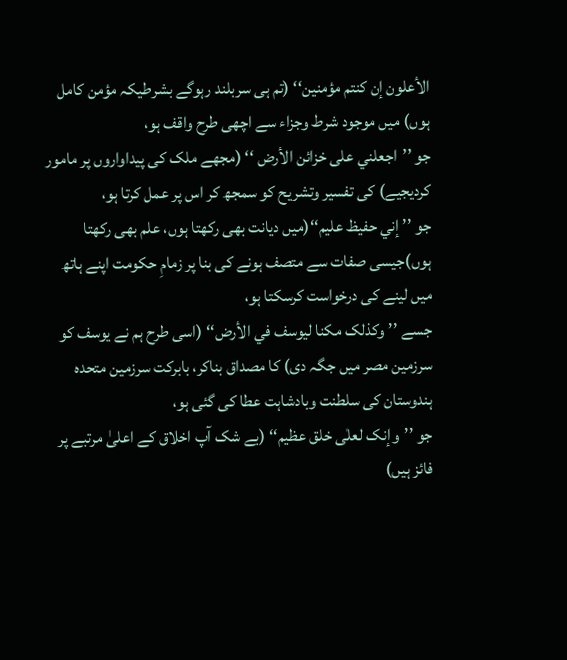الأعلون إن کنتم مؤمنین‘‘ (تم ہی سربلند رہوگے بشرطیکہ مؤمن کامل ہوں) میں موجود شرط وجزاء سے اچھی طرح واقف ہو،
جو ’’اجعلني علی خزائن الأرض ‘‘ (مجھے ملک کی پیداواروں پر مامور کردیجیے) کی تفسیر وتشریح کو سمجھ کر اس پر عمل کرتا ہو،
جو ’’ إني حفیظ علیم‘‘(میں دیانت بھی رکھتا ہوں، علم بھی رکھتا ہوں)جیسی صفات سے متصف ہونے کی بنا پر زمامِ حکومت اپنے ہاتھ میں لینے کی درخواست کرسکتا ہو،
جسے ’’وکذلک مکنا لیوسف في الأرض‘‘ (اسی طرح ہم نے یوسف کو سرزمین مصر میں جگہ دی) کا مصداق بناکر، بابرکت سرزمین متحدہ ہندوستان کی سلطنت وبادشاہت عطا کی گئی ہو،
جو ’’وإنک لعلٰی خلق عظیم‘‘ (بے شک آپ اخلاق کے اعلیٰ مرتبے پر فائز ہیں)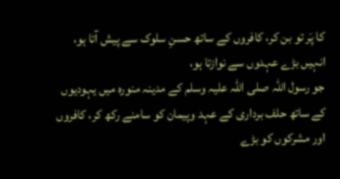کا پَر تو بن کر، کافروں کے ساتھ حسنِ سلوک سے پیش آتا ہو، انہیں بڑے عہدوں سے نوازتا ہو،
جو رسول اللہ صلی اللہ علیہ وسلم کے مدینہ منورہ میں یہودیوں کے ساتھ حلف برداری کے عہد وپیمان کو سامنے رکھ کر، کافروں اور مشرکوں کو بڑے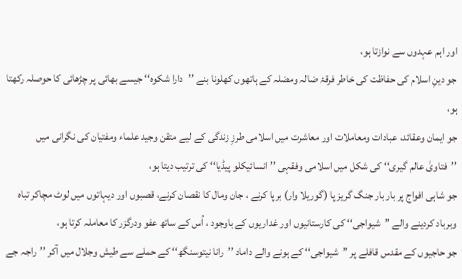اور اہم عہدوں سے نوازتا ہو،
جو دینِ اسلام کی حفاظت کی خاطر فرقۂ ضالہ ومضلہ کے ہاتھوں کھلونا بنے ’’دارا شکوہ‘‘ جیسے بھائی پر چڑھائی کا حوصلہ رکھتا ہو،
جو ایمان وعقائد، عبادات ومعاملات اور معاشرت میں اسلامی طرزِ زندگی کے لیے متقن وجید علماء ومفتیان کی نگرانی میں ’’فتاویٰ عالم گیری‘‘ کی شکل میں اسلامی وفقہی ’’انسائیکلو پیڈیا‘‘ کی ترتیب دیتا ہو،
جو شاہی افواج پر بار بار جنگ گریز پا (گوریلا وار) برپا کرنے ، جان ومال کا نقصان کرنے، قصبوں اور دیہاتوں میں لوٹ مچاکر تباہ وبرباد کردینے والے ’’شیواجی‘‘ کی کارستانیوں اور غداریوں کے باوجود ، اُس کے ساتھ عفو ودرگزر کا معاملہ کرتا ہو،
جو حاجیوں کے مقدس قافلے پر ’’شیواجی‘‘ کے ہونے والے داماد ’’رانا نیتوسنگھ‘‘ کے حملے سے طیش وجلال میں آکر ’’راجہ جے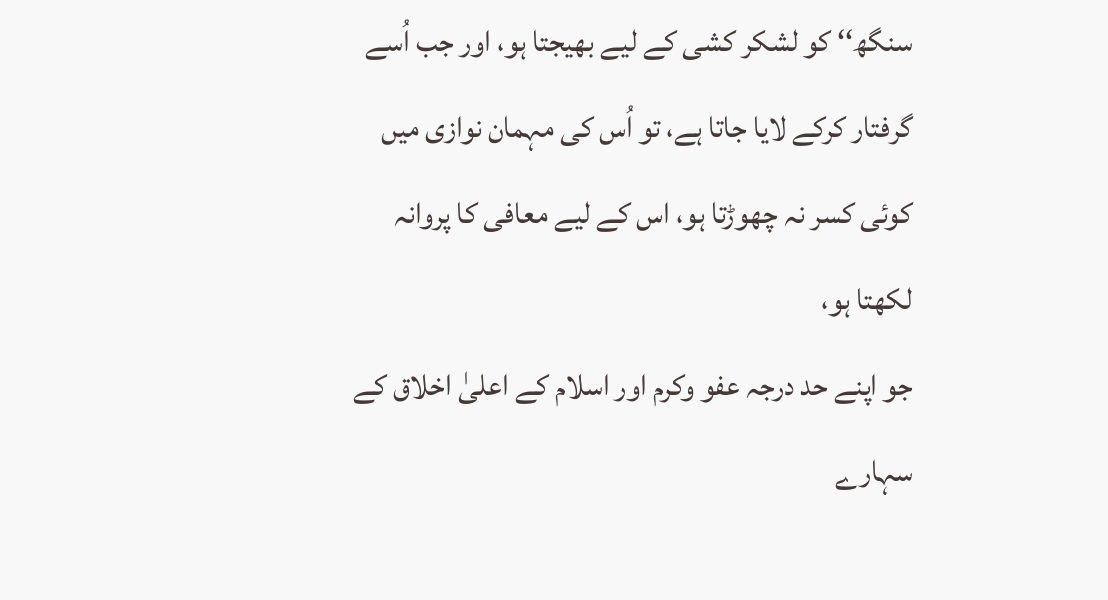سنگھ‘‘ کو لشکر کشی کے لیے بھیجتا ہو، اور جب اُسے گرفتار کرکے لایا جاتا ہے، تو اُس کی مہمان نوازی میں کوئی کسر نہ چھوڑتا ہو، اس کے لیے معافی کا پروانہ لکھتا ہو،
جو اپنے حد درجہ عفو وکرم اور اسلام کے اعلیٰ اخلاق کے سہارے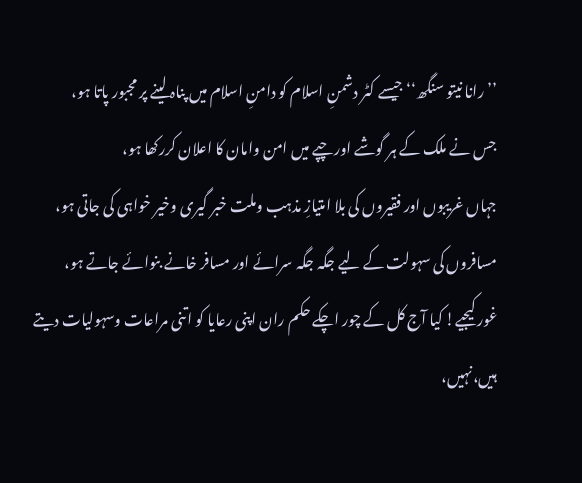’’رانا نیتو سنگھ‘‘ جیسے کٹر دشمنِ اسلام کو دامنِ اسلام میں پناہ لینے پر مجبور پاتا ہو،
جس نے ملک کے ہر گوشے اور چپے میں امن وامان کا اعلان کررکھا ہو،
جہاں غریبوں اور فقیروں کی بلا امتیازِ مذہب وملت خبر گیری وخیر خواہی کی جاتی ہو،
مسافروں کی سہولت کے لیے جگہ جگہ سرائے اور مسافر خانے بنوائے جاتے ہو،
غور کیجیے! کیا آج کل کے چور اچکے حکم ران اپنی رعایا کو اتنی مراعات وسہولیات دیتے ہیں،نہیں،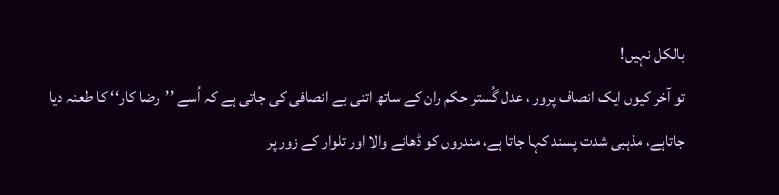بالکل نہیں!
تو آخر کیوں ایک انصاف پرور ، عدل گُستر حکم ران کے ساتھ اتنی بے انصافی کی جاتی ہے کہ اُسے ’’رضا کار‘‘ کا طعنہ دیا جاتاہے، مذہبی شدت پسند کہا جاتا ہے، مندروں کو ڈھانے والا اور تلوار کے زور پر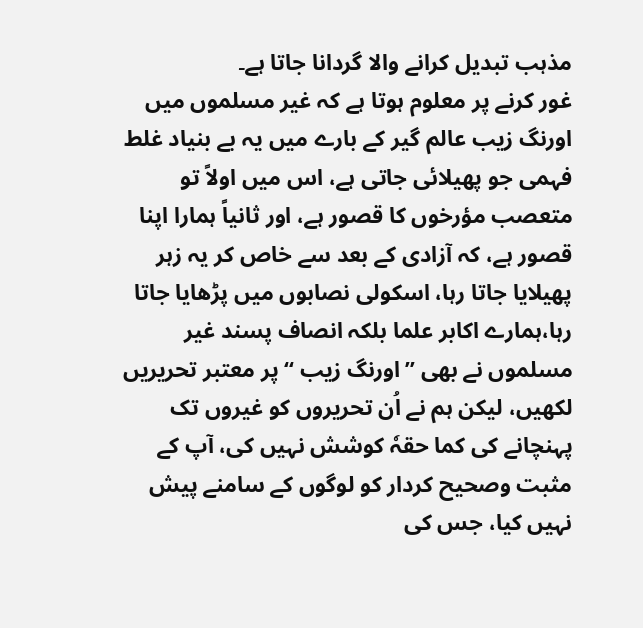مذہب تبدیل کرانے والا گردانا جاتا ہے۔
غور کرنے پر معلوم ہوتا ہے کہ غیر مسلموں میں اورنگ زیب عالم گیر کے بارے میں یہ بے بنیاد غلط فہمی جو پھیلائی جاتی ہے، اس میں اولاً تو متعصب مؤرخوں کا قصور ہے، اور ثانیاً ہمارا اپنا قصور ہے، کہ آزادی کے بعد سے خاص کر یہ زہر پھیلایا جاتا رہا، اسکولی نصابوں میں پڑھایا جاتا رہا،ہمارے اکابر علما بلکہ انصاف پسند غیر مسلموں نے بھی ’’اورنگ زیب ‘‘پر معتبر تحریریں لکھیں، لیکن ہم نے اُن تحریروں کو غیروں تک پہنچانے کی کما حقہٗ کوشش نہیں کی، آپ کے مثبت وصحیح کردار کو لوگوں کے سامنے پیش نہیں کیا، جس کی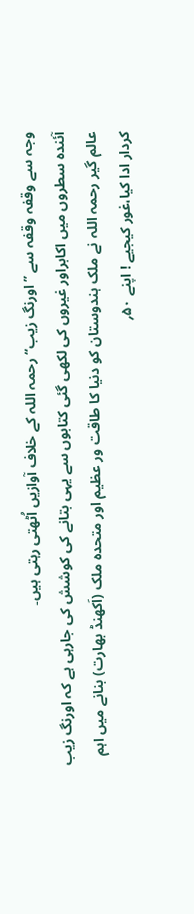وجہ سے وقفہ وقفہ سے ’’اورنگ زیب‘‘ رحمہ اللہ کے خلاف آوازیں اُٹھتی رہتی ہیں۔
آئندہ سطروں میں اکابراور غیروں کی لکھی گئی کتابوں سے یہی بتانے کی کوشش کی جارہی ہے کہ اورنگ زیب عالم گیر رحمہ اللہ نے ملک ہندوستان کو دنیا کا طاقت ور عظیم اور متحدہ ملک (اَکھنڈ بھارت) بنانے میں اہم کردار ادا کیا،غور کیجیے ! اپنے ۵۰؍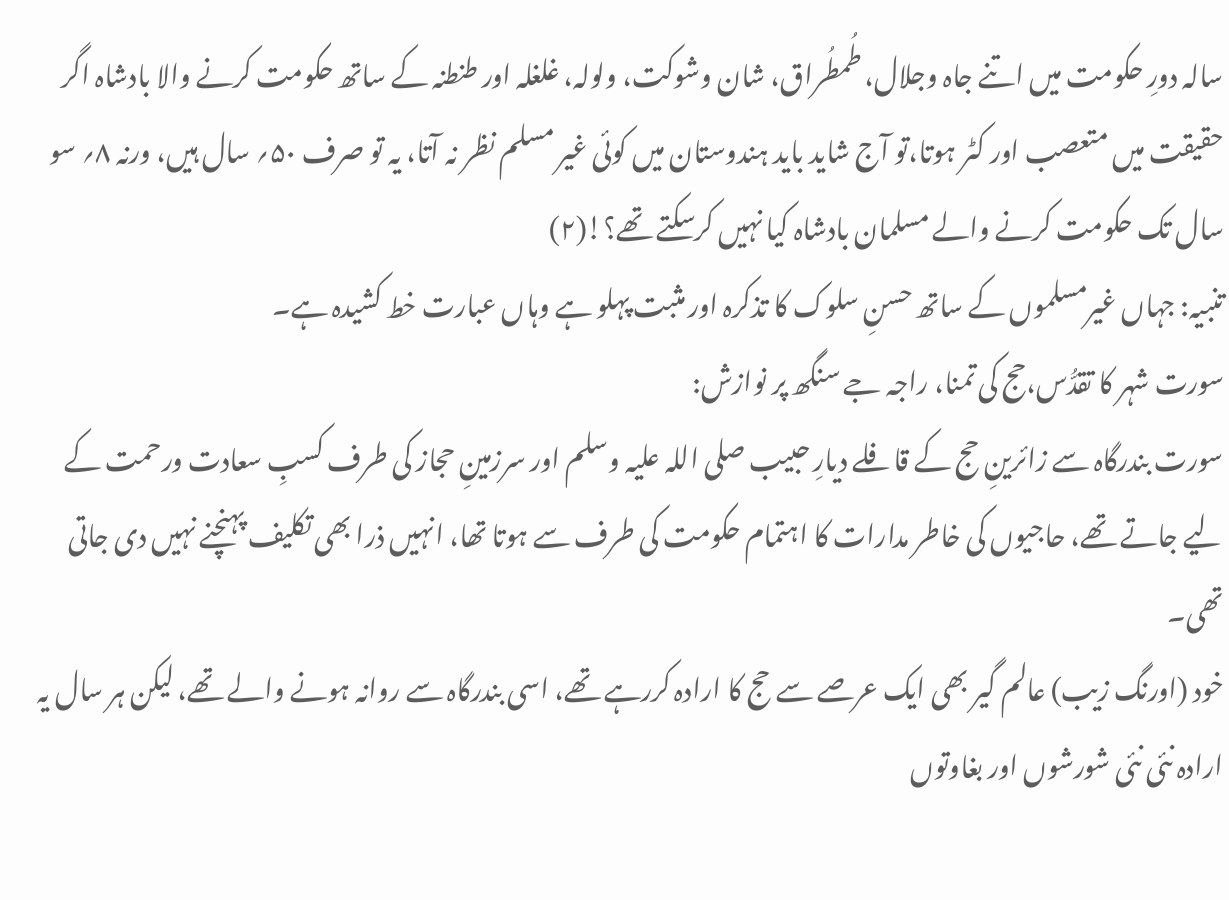سالہ دورِ حکومت میں اتنے جاہ وجلال، طُمطُراق، شان وشوکت، ولولہ، غلغلہ اور طنطنہ کے ساتھ حکومت کرنے والا بادشاہ اگر حقیقت میں متعصب اور کٹر ہوتا،تو آج شاید باید ہندوستان میں کوئی غیر مسلم نظر نہ آتا، یہ تو صرف ۵۰؍ سال ہیں، ورنہ ۸؍ سو سال تک حکومت کرنے والے مسلمان بادشاہ کیا نہیں کرسکتے تھے؟!(۲)
تنبیہ: جہاں غیرمسلموں کے ساتھ حسنِ سلوک کا تذکرہ اور مثبت پہلو ہے وہاں عبارت خط کشیدہ ہے۔
سورت شہر کا تقدُّس،حج کی تمنا، راجہ جے سنگھ پر نوازش:
سورت بندرگاہ سے زائرینِ حج کے قافلے دیارِ حبیب صلی اللہ علیہ وسلم اور سرزمینِ حجاز کی طرف کسبِ سعادت ورحمت کے لیے جاتے تھے، حاجیوں کی خاطر مدارات کا اہتمام حکومت کی طرف سے ہوتا تھا، انہیں ذرا بھی تکلیف پہنچنے نہیں دی جاتی تھی۔
خود (اورنگ زیب) عالم گیر بھی ایک عرصے سے حج کا ارادہ کررہے تھے، اسی بندرگاہ سے روانہ ہونے والے تھے، لیکن ہر سال یہ ارادہ نئی نئی شورشوں اور بغاوتوں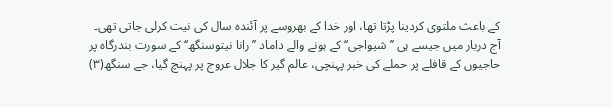کے باعث ملتوی کردینا پڑتا تھا، اور خدا کے بھروسے پر آئندہ سال کی نیت کرلی جاتی تھی۔
آج دربار میں جیسے ہی ’’شیواجی‘‘ کے ہونے والے داماد ’’رانا نیتوسنگھ‘‘ کے سورت بندرگاہ پر حاجیوں کے قافلے پر حملے کی خبر پہنچی، عالم گیر کا جلال عروج پر پہنچ گیا، جے سنگھ(۳)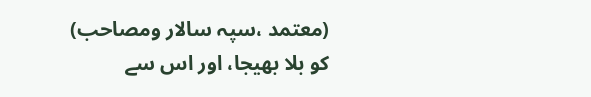(معتمد ،سپہ سالار ومصاحب) کو بلا بھیجا، اور اس سے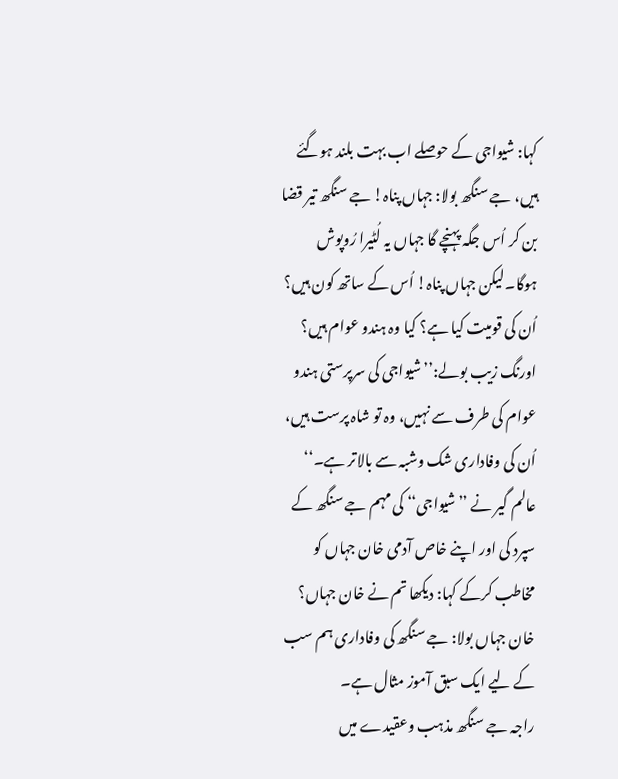کہا: شیواجی کے حوصلے اب بہت بلند ہوگئے ہیں، جے سنگھ بولا: جہاں پناہ! جے سنگھ تیر قضا بن کر اُس جگہ پہنچے گا جہاں یہ لُٹیرا رُوپوش ہوگا۔لیکن جہاں پناہ! اُس کے ساتھ کون ہیں؟ اُن کی قومیت کیا ہے؟ کیا وہ ہندو عوام ہیں؟ اورنگ زیب بولے:’’شیواجی کی سرپرستی ہندو عوام کی طرف سے نہیں، وہ تو شاہ پرست ہیں، اُن کی وفاداری شک وشبہ سے بالاتر ہے۔‘‘
عالم گیر نے ’’شیواجی‘‘ کی مہم جے سنگھ کے سپرد کی اور اپنے خاص آدمی خان جہاں کو مخاطب کرکے کہا: دیکھا تم نے خان جہاں؟ خان جہاں بولا: جے سنگھ کی وفاداری ہم سب کے لیے ایک سبق آموز مثال ہے۔
راجہ جے سنگھ مذہب وعقیدے میں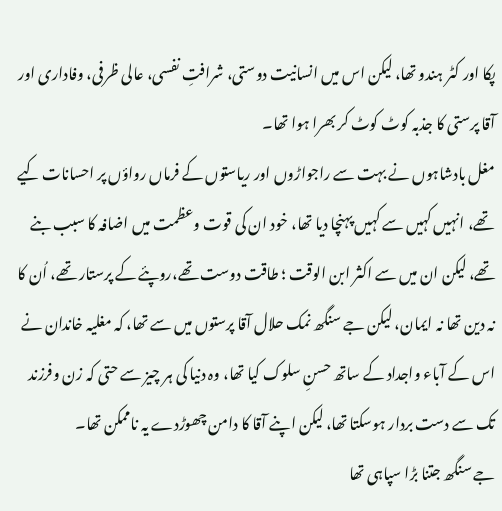پکا اور کٹر ہندو تھا، لیکن اس میں انسانیت دوستی، شرافتِ نفسی، عالی ظرفی، وفاداری اور آقا پرستی کا جذبہ کوٹ کوٹ کر بھرا ہوا تھا۔
مغل بادشاہوں نے بہت سے راجواڑوں اور ریاستوں کے فرماں رواؤں پر احسانات کیے تھے، انہیں کہیں سے کہیں پہنچا دیا تھا، خود ان کی قوت وعظمت میں اضافہ کا سبب بنے تھے، لیکن ان میں سے اکثر ابن الوقت ؛ طاقت دوست تھے،روپئے کے پرستار تھے، اُن کا نہ دین تھا نہ ایمان، لیکن جے سنگھ نمک حلال آقا پرستوں میں سے تھا، کہ مغلیہ خاندان نے اس کے آباء واجداد کے ساتھ حسنِ سلوک کیا تھا، وہ دنیا کی ہر چیز سے حتی کہ زن وفرزند تک سے دست بردار ہوسکتا تھا، لیکن اپنے آقا کا دامن چھوڑدے یہ ناممکن تھا۔
جے سنگھ جتنا بڑا سپاہی تھا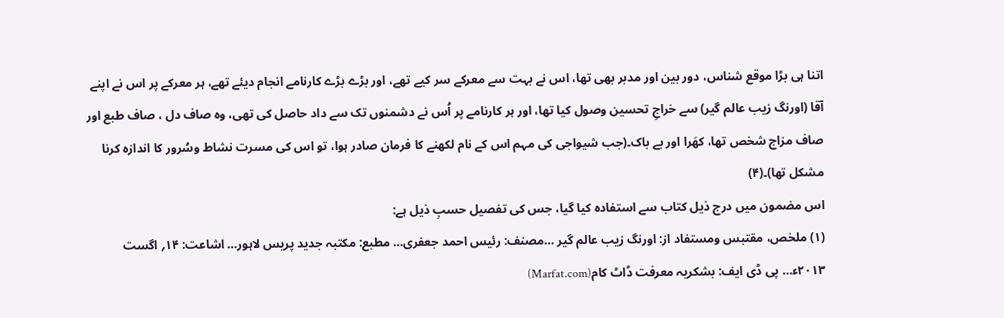اتنا ہی بڑا موقع شناس، دور بین اور مدبر بھی تھا، اس نے بہت سے معرکے سر کیے تھے، اور بڑے بڑے کارنامے انجام دیئے تھے، ہر معرکے پر اس نے اپنے آقا (اورنگ زیب عالم گیر) سے خراجِ تحسین وصول کیا تھا، اور ہر کارنامے پر اُس نے دشمنوں تک سے داد حاصل کی تھی، وہ صاف دل ، صاف طبع اور صاف مزاج شخص تھا، کھَرا اور بے باک۔(جب شیواجی کی مہم اس کے نام لکھنے کا فرمان صادر ہوا، تو اس کی مسرت نشاط وسُرور کا اندازہ کرنا مشکل تھا)۔(۴)
اس مضمون میں درج ذیل کتاب سے استفادہ کیا گیا، جس کی تفصیل حسبِ ذیل ہے:
(۱) ملخص، مقتبس ومستفاد از: اورنگ زیب عالم گیر …مصنف: رئیس احمد جعفری… مطبع: مکتبہ جدید پریس لاہور… اشاعت: ۱۴؍ اگست ۲۰۱۳ء… پی ڈی ایف: بشکریہ معرفت ڈاٹ کام(Marfat.com)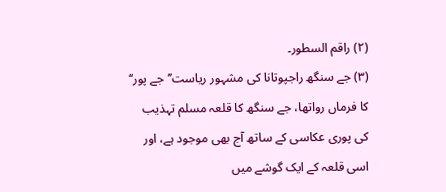(۲) راقم السطور۔
(۳) جے سنگھ راجپوتانا کی مشہور ریاست’’جے پور‘‘ کا فرماں رواتھا، جے سنگھ کا قلعہ مسلم تہذیب کی پوری عکاسی کے ساتھ آج بھی موجود ہے، اور اسی قلعہ کے ایک گوشے میں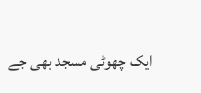ایک چھوٹی مسجد بھی جے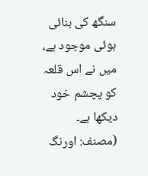سنگھ کی بنائی ہوئی موجود ہے، میں نے اس قلعہ کو پچشم خود دیکھا ہے۔
(مصنف: اورنگ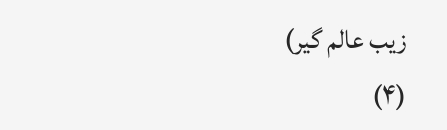زیب عالم گیر)
(۴)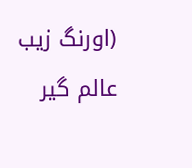(اورنگ زیب عالم گیر